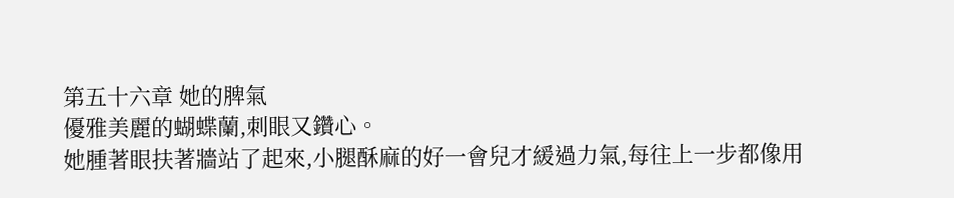第五十六章 她的脾氣
優雅美麗的蝴蝶蘭,刺眼又鑽心。
她腫著眼扶著牆站了起來,小腿酥麻的好一會兒才緩過力氣,每往上一步都像用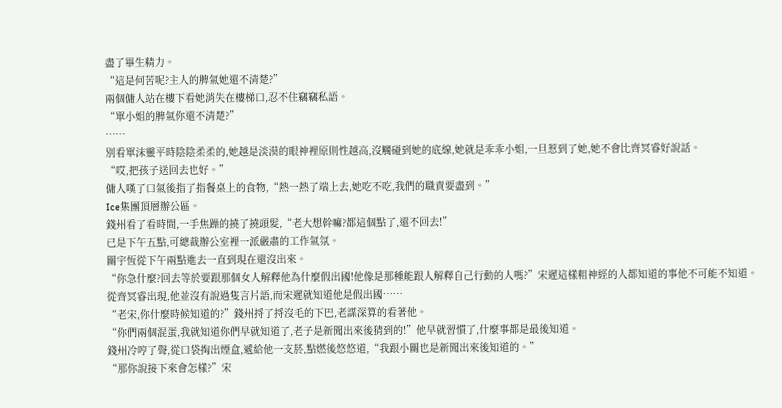盡了畢生精力。
“這是何苦呢?主人的脾氣她還不清楚?”
兩個傭人站在樓下看她消失在樓梯口,忍不住竊竊私語。
“單小姐的脾氣你還不清楚?”
……
別看單沫靈平時陰陰柔柔的,她越是淡漠的眼神裡原則性越高,沒觸碰到她的底線,她就是乖乖小姐,一旦惹到了她,她不會比齊冥睿好說話。
“哎,把孩子送回去也好。”
傭人嘆了口氣後指了指餐桌上的食物,“熱一熱了端上去,她吃不吃,我們的職責要盡到。”
Ice集團頂層辦公區。
錢州看了看時間,一手焦躁的撓了撓頭髮,“老大想幹嘛?都這個點了,還不回去!”
已是下午五點,可總裁辦公室裡一派嚴肅的工作氣氛。
關宇恆從下午兩點進去一直到現在還沒出來。
“你急什麼?回去等於要跟那個女人解釋他為什麼假出國!他像是那種能跟人解釋自己行動的人嗎?”宋遲這樣粗神經的人都知道的事他不可能不知道。
從齊冥睿出現,他並沒有說過隻言片語,而宋遲就知道他是假出國……
“老宋,你什麼時候知道的?”錢州捋了捋沒毛的下巴,老謀深算的看著他。
“你們兩個混蛋,我就知道你們早就知道了,老子是新聞出來後猜到的!”他早就習慣了,什麼事都是最後知道。
錢州冷哼了聲,從口袋掏出煙盒,遞給他一支菸,點燃後悠悠道,“我跟小關也是新聞出來後知道的。”
“那你說接下來會怎樣?”宋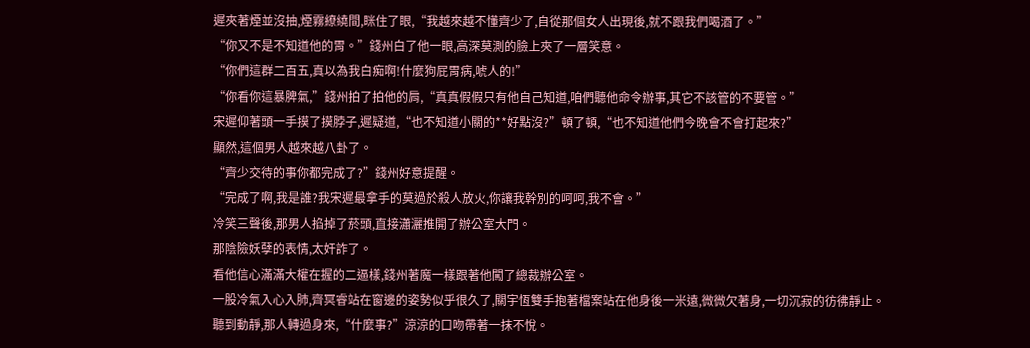遲夾著煙並沒抽,煙霧繚繞間,眯住了眼,“我越來越不懂齊少了,自從那個女人出現後,就不跟我們喝酒了。”
“你又不是不知道他的胃。”錢州白了他一眼,高深莫測的臉上夾了一層笑意。
“你們這群二百五,真以為我白痴啊!什麼狗屁胃病,唬人的!”
“你看你這暴脾氣,”錢州拍了拍他的肩,“真真假假只有他自己知道,咱們聽他命令辦事,其它不該管的不要管。”
宋遲仰著頭一手摸了摸脖子,遲疑道,“也不知道小關的**好點沒?”頓了頓,“也不知道他們今晚會不會打起來?”
顯然,這個男人越來越八卦了。
“齊少交待的事你都完成了?”錢州好意提醒。
“完成了啊,我是誰?我宋遲最拿手的莫過於殺人放火,你讓我幹別的呵呵,我不會。”
冷笑三聲後,那男人掐掉了菸頭,直接瀟灑推開了辦公室大門。
那陰險妖孽的表情,太奸詐了。
看他信心滿滿大權在握的二逼樣,錢州著魔一樣跟著他闖了總裁辦公室。
一股冷氣入心入肺,齊冥睿站在窗邊的姿勢似乎很久了,關宇恆雙手抱著檔案站在他身後一米遠,微微欠著身,一切沉寂的彷彿靜止。
聽到動靜,那人轉過身來,“什麼事?”涼涼的口吻帶著一抹不悅。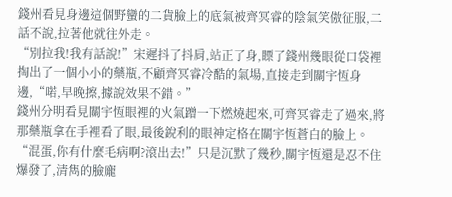錢州看見身邊這個野蠻的二貨臉上的底氣被齊冥睿的陰氣笑傲征服,二話不說,拉著他就往外走。
“別拉我!我有話說!”宋遲抖了抖肩,站正了身,瞟了錢州幾眼從口袋裡掏出了一個小小的藥瓶,不顧齊冥睿冷酷的氣場,直接走到關宇恆身邊,“喏,早晚擦,據說效果不錯。”
錢州分明看見關宇恆眼裡的火氣蹭一下燃燒起來,可齊冥睿走了過來,將那藥瓶拿在手裡看了眼,最後銳利的眼神定格在關宇恆蒼白的臉上。
“混蛋,你有什麼毛病啊?滾出去!”只是沉默了幾秒,關宇恆還是忍不住爆發了,清雋的臉龐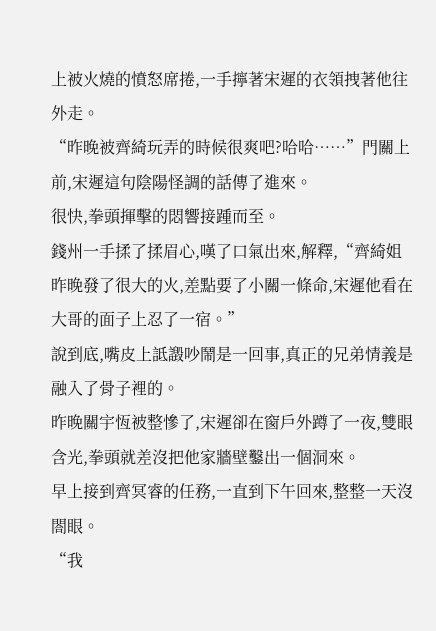上被火燒的憤怒席捲,一手擰著宋遲的衣領拽著他往外走。
“昨晚被齊綺玩弄的時候很爽吧?哈哈……”門關上前,宋遲這句陰陽怪調的話傳了進來。
很快,拳頭揮擊的悶響接踵而至。
錢州一手揉了揉眉心,嘆了口氣出來,解釋,“齊綺姐昨晚發了很大的火,差點要了小關一條命,宋遲他看在大哥的面子上忍了一宿。”
說到底,嘴皮上詆譭吵鬧是一回事,真正的兄弟情義是融入了骨子裡的。
昨晚關宇恆被整慘了,宋遲卻在窗戶外蹲了一夜,雙眼含光,拳頭就差沒把他家牆壁鑿出一個洞來。
早上接到齊冥睿的任務,一直到下午回來,整整一天沒閤眼。
“我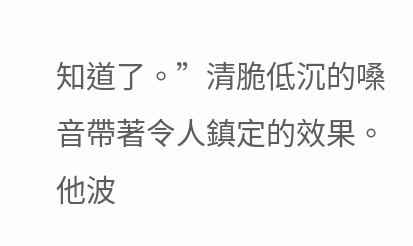知道了。”清脆低沉的嗓音帶著令人鎮定的效果。
他波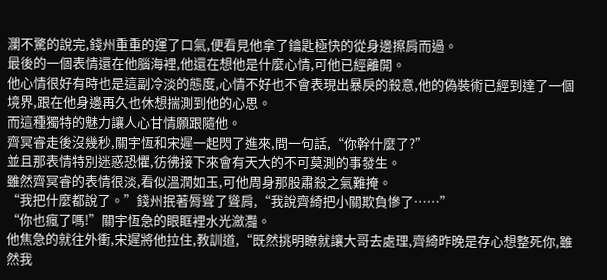瀾不驚的說完,錢州重重的運了口氣,便看見他拿了鑰匙極快的從身邊擦肩而過。
最後的一個表情還在他腦海裡,他還在想他是什麼心情,可他已經離開。
他心情很好有時也是這副冷淡的態度,心情不好也不會表現出暴戾的殺意,他的偽裝術已經到達了一個境界,跟在他身邊再久也休想揣測到他的心思。
而這種獨特的魅力讓人心甘情願跟隨他。
齊冥睿走後沒幾秒,關宇恆和宋遲一起閃了進來,問一句話,“你幹什麼了?”
並且那表情特別迷惑恐懼,彷彿接下來會有天大的不可莫測的事發生。
雖然齊冥睿的表情很淡,看似溫潤如玉,可他周身那股肅殺之氣難掩。
“我把什麼都說了。”錢州抿著脣聳了聳肩,“我說齊綺把小關欺負慘了……”
“你也瘋了嗎!”關宇恆急的眼眶裡水光瀲灩。
他焦急的就往外衝,宋遲將他拉住,教訓道,“既然挑明瞭就讓大哥去處理,齊綺昨晚是存心想整死你,雖然我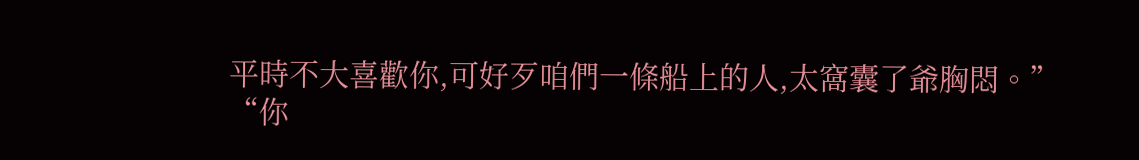平時不大喜歡你,可好歹咱們一條船上的人,太窩囊了爺胸悶。”
“你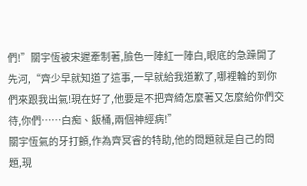們!”關宇恆被宋遲牽制著,臉色一陣紅一陣白,眼底的急躁開了先河,“齊少早就知道了這事,一早就給我道歉了,哪裡輪的到你們來跟我出氣!現在好了,他要是不把齊綺怎麼著又怎麼給你們交待,你們……白痴、飯桶,兩個神經病!”
關宇恆氣的牙打顫,作為齊冥睿的特助,他的問題就是自己的問題,現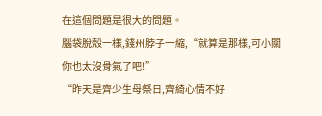在這個問題是很大的問題。
腦袋脫殼一樣,錢州脖子一縮,“就算是那樣,可小關你也太沒骨氣了吧!”
“昨天是齊少生母祭日,齊綺心情不好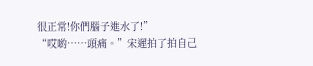很正常!你們腦子進水了!”
“哎喲……頭痛。”宋遲拍了拍自己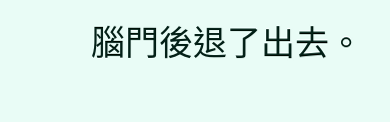腦門後退了出去。